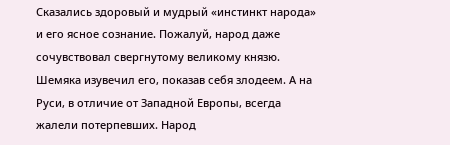Сказались здоровый и мудрый «инстинкт народа» и его ясное сознание. Пожалуй, народ даже сочувствовал свергнутому великому князю. Шемяка изувечил его, показав себя злодеем. А на Руси, в отличие от Западной Европы, всегда жалели потерпевших. Народ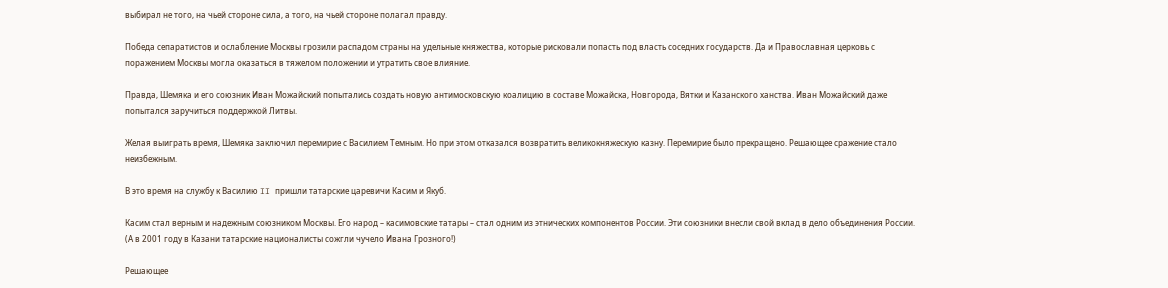выбирал не того, на чьей стороне сила, а того, на чьей стороне полагал правду.

Победа сепаратистов и ослабление Москвы грозили распадом страны на удельные княжества, которые рисковали попасть под власть соседних государств. Да и Православная церковь с поражением Москвы могла оказаться в тяжелом положении и утратить свое влияние.

Правда, Шемяка и его союзник Иван Можайский попытались создать новую антимосковскую коалицию в составе Можайска, Новгорода, Вятки и Казанского ханства. Иван Можайский даже попытался заручиться поддержкой Литвы.

Желая выиграть время, Шемяка заключил перемирие с Василием Темным. Но при этом отказался возвратить великокняжескую казну. Перемирие было прекращено. Решающее сражение стало неизбежным.

В это время на службу к Василию II пришли татарские царевичи Касим и Якуб.

Касим стал верным и надежным союзником Москвы. Его народ – касимовские татары – стал одним из этнических компонентов России. Эти союзники внесли свой вклад в дело объединения России. (А в 2001 году в Казани татарские националисты сожгли чучело Ивана Грозного!)

Решающее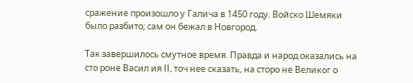сражение произошло у Галича в 1450 году. Войско Шемяки было разбито; сам он бежал в Новгород.

Так завершилось смутное время. Правда и народ оказались на сто роне Васил ия II, точ нее сказать, на сторо не Великог о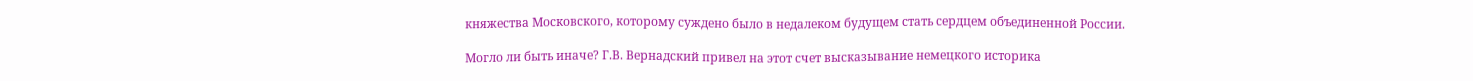княжества Московского, которому суждено было в недалеком будущем стать сердцем объединенной России.

Могло ли быть иначе? Г.В. Вернадский привел на этот счет высказывание немецкого историка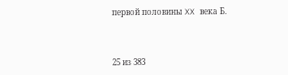первой половины XX века Б.



25 из 383